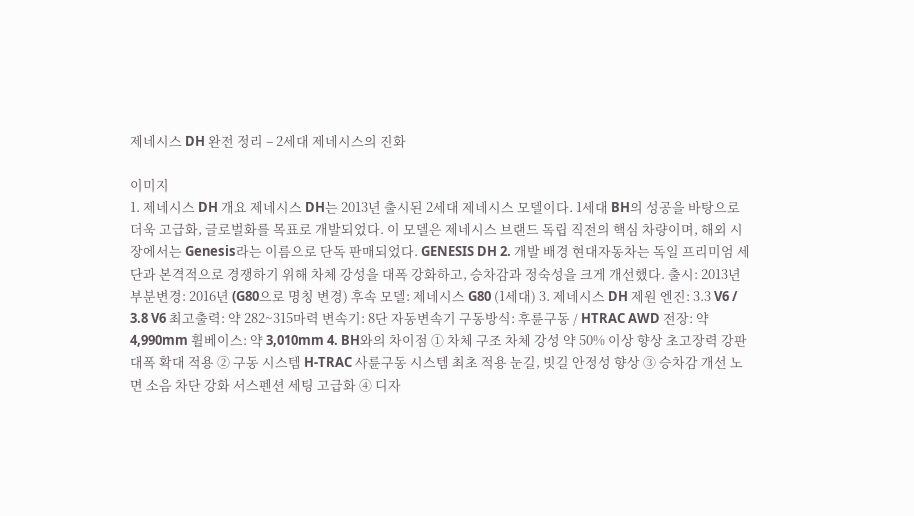제네시스 DH 완전 정리 – 2세대 제네시스의 진화

이미지
1. 제네시스 DH 개요 제네시스 DH는 2013년 출시된 2세대 제네시스 모델이다. 1세대 BH의 성공을 바탕으로 더욱 고급화, 글로벌화를 목표로 개발되었다. 이 모델은 제네시스 브랜드 독립 직전의 핵심 차량이며, 해외 시장에서는 Genesis라는 이름으로 단독 판매되었다. GENESIS DH 2. 개발 배경 현대자동차는 독일 프리미엄 세단과 본격적으로 경쟁하기 위해 차체 강성을 대폭 강화하고, 승차감과 정숙성을 크게 개선했다. 출시: 2013년 부분변경: 2016년 (G80으로 명칭 변경) 후속 모델: 제네시스 G80 (1세대) 3. 제네시스 DH 제원 엔진: 3.3 V6 / 3.8 V6 최고출력: 약 282~315마력 변속기: 8단 자동변속기 구동방식: 후륜구동 / HTRAC AWD 전장: 약 4,990mm 휠베이스: 약 3,010mm 4. BH와의 차이점 ① 차체 구조 차체 강성 약 50% 이상 향상 초고장력 강판 대폭 확대 적용 ② 구동 시스템 H-TRAC 사륜구동 시스템 최초 적용 눈길, 빗길 안정성 향상 ③ 승차감 개선 노면 소음 차단 강화 서스펜션 세팅 고급화 ④ 디자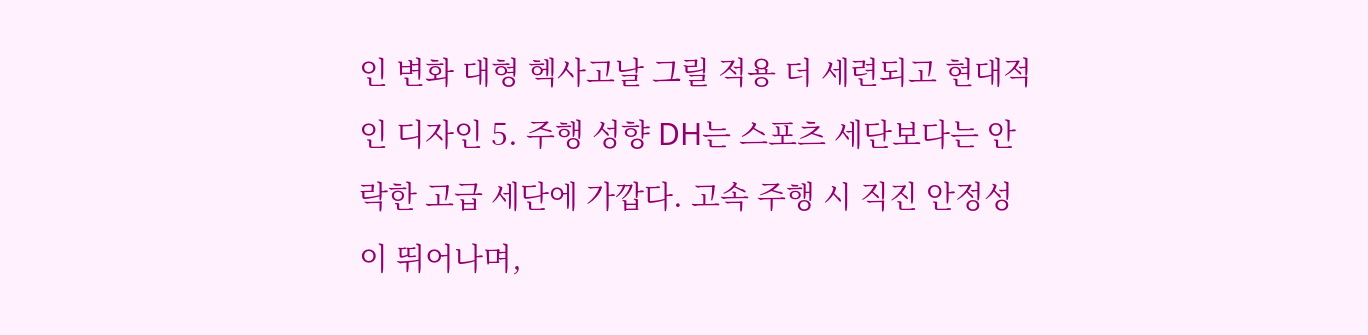인 변화 대형 헥사고날 그릴 적용 더 세련되고 현대적인 디자인 5. 주행 성향 DH는 스포츠 세단보다는 안락한 고급 세단에 가깝다. 고속 주행 시 직진 안정성이 뛰어나며,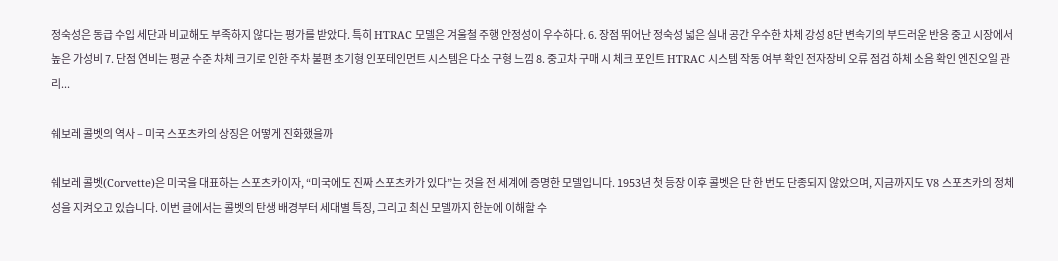정숙성은 동급 수입 세단과 비교해도 부족하지 않다는 평가를 받았다. 특히 HTRAC 모델은 겨울철 주행 안정성이 우수하다. 6. 장점 뛰어난 정숙성 넓은 실내 공간 우수한 차체 강성 8단 변속기의 부드러운 반응 중고 시장에서 높은 가성비 7. 단점 연비는 평균 수준 차체 크기로 인한 주차 불편 초기형 인포테인먼트 시스템은 다소 구형 느낌 8. 중고차 구매 시 체크 포인트 HTRAC 시스템 작동 여부 확인 전자장비 오류 점검 하체 소음 확인 엔진오일 관리...

쉐보레 콜벳의 역사 – 미국 스포츠카의 상징은 어떻게 진화했을까

쉐보레 콜벳(Corvette)은 미국을 대표하는 스포츠카이자, “미국에도 진짜 스포츠카가 있다”는 것을 전 세계에 증명한 모델입니다. 1953년 첫 등장 이후 콜벳은 단 한 번도 단종되지 않았으며, 지금까지도 V8 스포츠카의 정체성을 지켜오고 있습니다. 이번 글에서는 콜벳의 탄생 배경부터 세대별 특징, 그리고 최신 모델까지 한눈에 이해할 수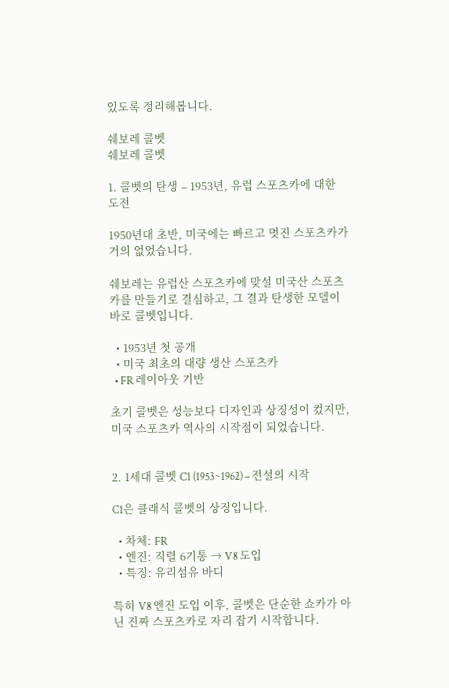있도록 정리해봅니다.

쉐보레 콜벳
쉐보레 콜벳

1. 콜벳의 탄생 – 1953년, 유럽 스포츠카에 대한 도전

1950년대 초반, 미국에는 빠르고 멋진 스포츠카가 거의 없었습니다.

쉐보레는 유럽산 스포츠카에 맞설 미국산 스포츠카를 만들기로 결심하고, 그 결과 탄생한 모델이 바로 콜벳입니다.

  • 1953년 첫 공개
  • 미국 최초의 대량 생산 스포츠카
  • FR 레이아웃 기반

초기 콜벳은 성능보다 디자인과 상징성이 컸지만, 미국 스포츠카 역사의 시작점이 되었습니다.


2. 1세대 콜벳 C1 (1953~1962) – 전설의 시작

C1은 클래식 콜벳의 상징입니다.

  • 차체: FR
  • 엔진: 직렬 6기통 → V8 도입
  • 특징: 유리섬유 바디

특히 V8 엔진 도입 이후, 콜벳은 단순한 쇼카가 아닌 진짜 스포츠카로 자리 잡기 시작합니다.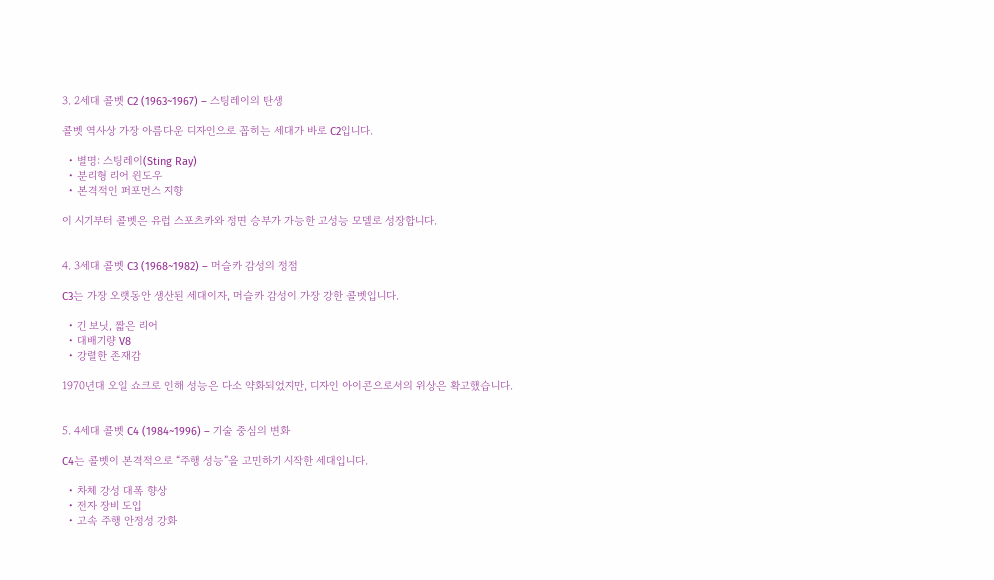3. 2세대 콜벳 C2 (1963~1967) – 스팅레이의 탄생

콜벳 역사상 가장 아름다운 디자인으로 꼽히는 세대가 바로 C2입니다.

  • 별명: 스팅레이(Sting Ray)
  • 분리형 리어 윈도우
  • 본격적인 퍼포먼스 지향

이 시기부터 콜벳은 유럽 스포츠카와 정면 승부가 가능한 고성능 모델로 성장합니다.


4. 3세대 콜벳 C3 (1968~1982) – 머슬카 감성의 정점

C3는 가장 오랫동안 생산된 세대이자, 머슬카 감성이 가장 강한 콜벳입니다.

  • 긴 보닛, 짧은 리어
  • 대배기량 V8
  • 강렬한 존재감

1970년대 오일 쇼크로 인해 성능은 다소 약화되었지만, 디자인 아이콘으로서의 위상은 확고했습니다.


5. 4세대 콜벳 C4 (1984~1996) – 기술 중심의 변화

C4는 콜벳이 본격적으로 “주행 성능”을 고민하기 시작한 세대입니다.

  • 차체 강성 대폭 향상
  • 전자 장비 도입
  • 고속 주행 안정성 강화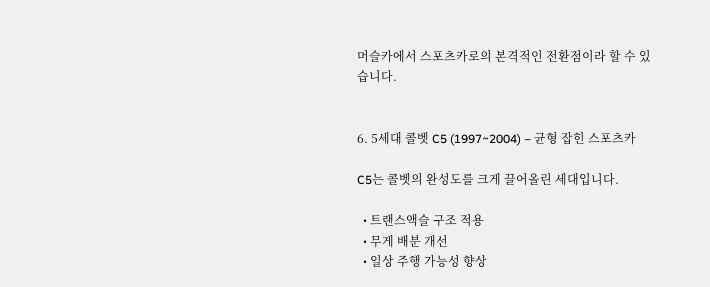머슬카에서 스포츠카로의 본격적인 전환점이라 할 수 있습니다.


6. 5세대 콜벳 C5 (1997~2004) – 균형 잡힌 스포츠카

C5는 콜벳의 완성도를 크게 끌어올린 세대입니다.

  • 트랜스액슬 구조 적용
  • 무게 배분 개선
  • 일상 주행 가능성 향상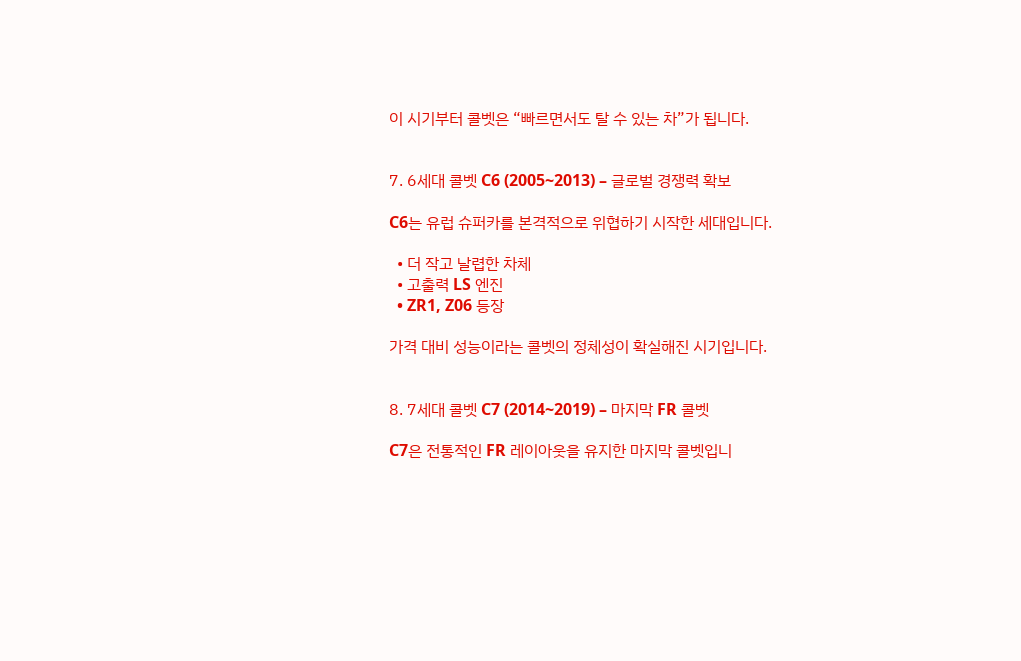이 시기부터 콜벳은 “빠르면서도 탈 수 있는 차”가 됩니다.


7. 6세대 콜벳 C6 (2005~2013) – 글로벌 경쟁력 확보

C6는 유럽 슈퍼카를 본격적으로 위협하기 시작한 세대입니다.

  • 더 작고 날렵한 차체
  • 고출력 LS 엔진
  • ZR1, Z06 등장

가격 대비 성능이라는 콜벳의 정체성이 확실해진 시기입니다.


8. 7세대 콜벳 C7 (2014~2019) – 마지막 FR 콜벳

C7은 전통적인 FR 레이아웃을 유지한 마지막 콜벳입니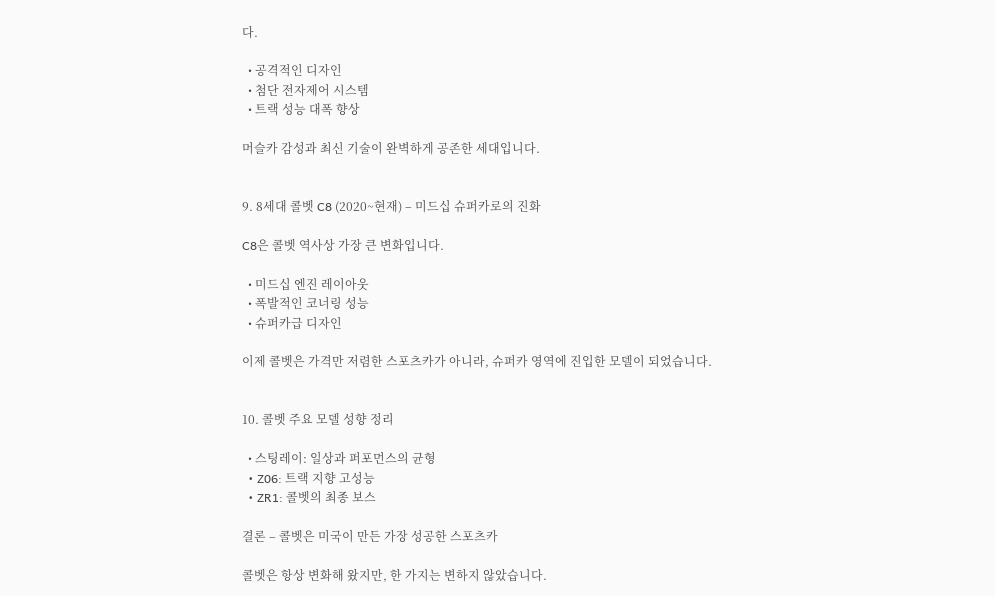다.

  • 공격적인 디자인
  • 첨단 전자제어 시스템
  • 트랙 성능 대폭 향상

머슬카 감성과 최신 기술이 완벽하게 공존한 세대입니다.


9. 8세대 콜벳 C8 (2020~현재) – 미드십 슈퍼카로의 진화

C8은 콜벳 역사상 가장 큰 변화입니다.

  • 미드십 엔진 레이아웃
  • 폭발적인 코너링 성능
  • 슈퍼카급 디자인

이제 콜벳은 가격만 저렴한 스포츠카가 아니라, 슈퍼카 영역에 진입한 모델이 되었습니다.


10. 콜벳 주요 모델 성향 정리

  • 스팅레이: 일상과 퍼포먼스의 균형
  • Z06: 트랙 지향 고성능
  • ZR1: 콜벳의 최종 보스

결론 – 콜벳은 미국이 만든 가장 성공한 스포츠카

콜벳은 항상 변화해 왔지만, 한 가지는 변하지 않았습니다.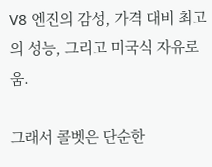V8 엔진의 감성, 가격 대비 최고의 성능, 그리고 미국식 자유로움.

그래서 콜벳은 단순한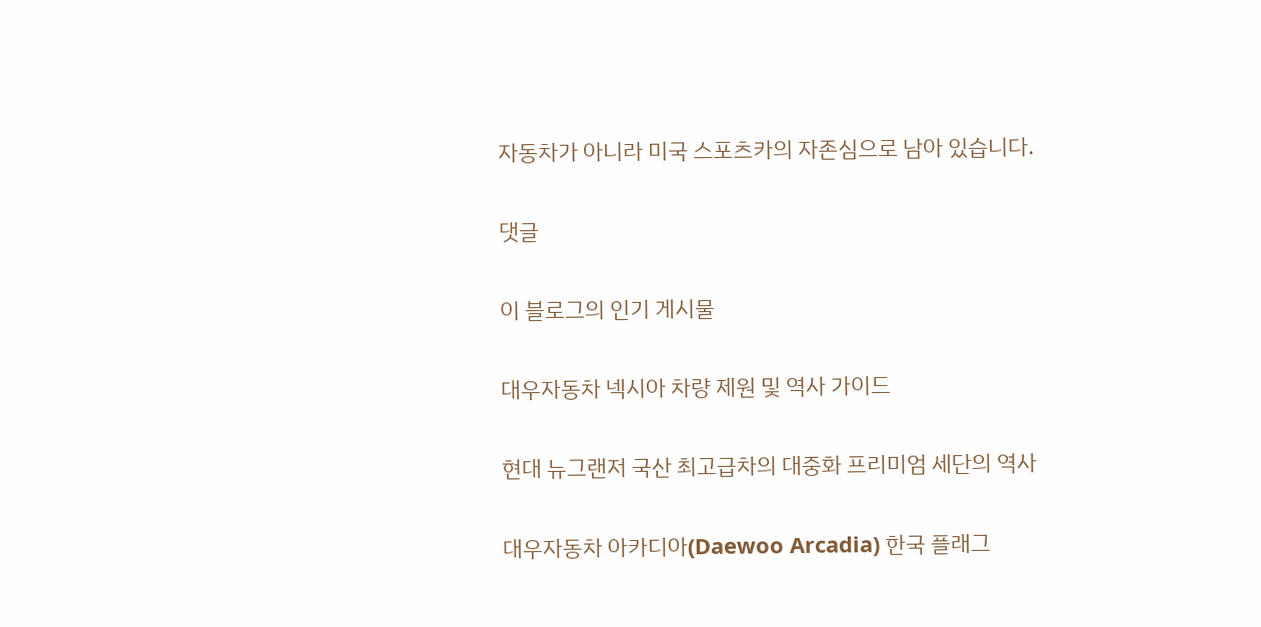자동차가 아니라 미국 스포츠카의 자존심으로 남아 있습니다.

댓글

이 블로그의 인기 게시물

대우자동차 넥시아 차량 제원 및 역사 가이드

현대 뉴그랜저 국산 최고급차의 대중화 프리미엄 세단의 역사

대우자동차 아카디아(Daewoo Arcadia) 한국 플래그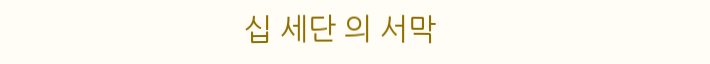십 세단 의 서막